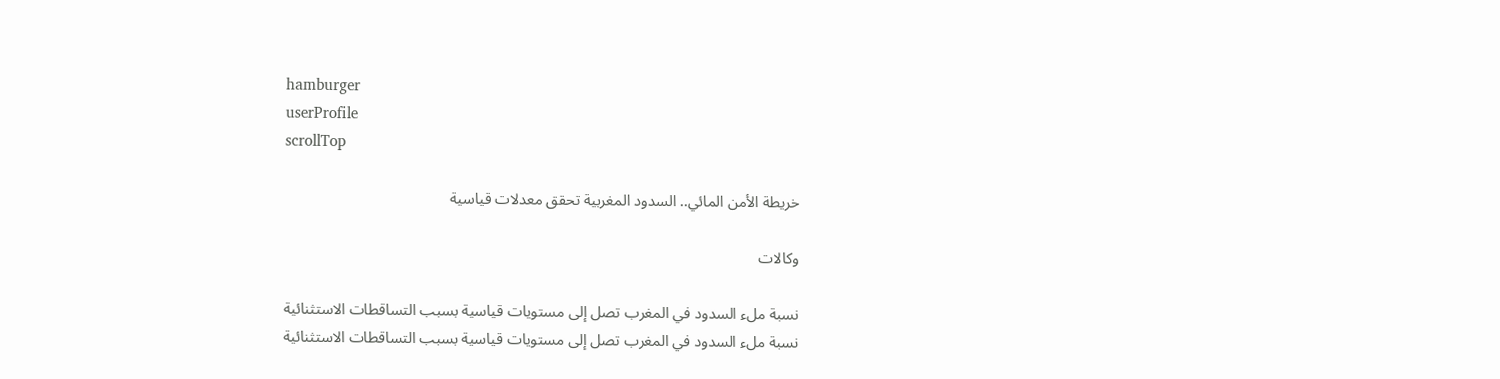hamburger
userProfile
scrollTop

خريطة الأمن المائي.. السدود المغربية تحقق معدلات قياسية

وكالات

نسبة ملء السدود في المغرب تصل إلى مستويات قياسية بسبب التساقطات الاستثنائية
نسبة ملء السدود في المغرب تصل إلى مستويات قياسية بسبب التساقطات الاستثنائية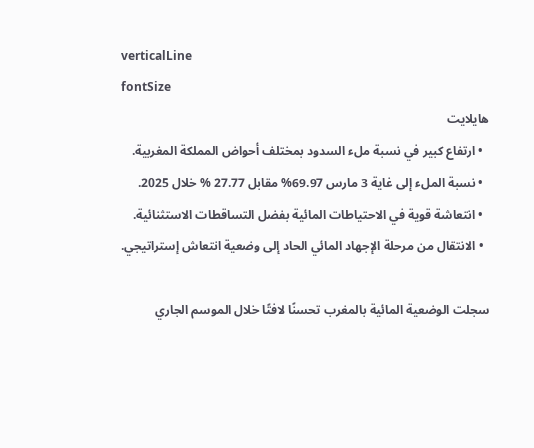verticalLine
fontSize
هايلايت
  • ارتفاع كبير في نسبة ملء السدود بمختلف أحواض المملكة المغربية.
  • نسبة الملء إلى غاية 3 مارس 69.97% مقابل 27.77 % خلال 2025.
  • انتعاشة قوية في الاحتياطات المائية بفضل التساقطات الاستثنائية.
  • الانتقال من مرحلة الإجهاد المائي الحاد إلى وضعية انتعاش إستراتيجي.

سجلت الوضعية المائية بالمغرب تحسنًا لافتًا خلال الموسم الجاري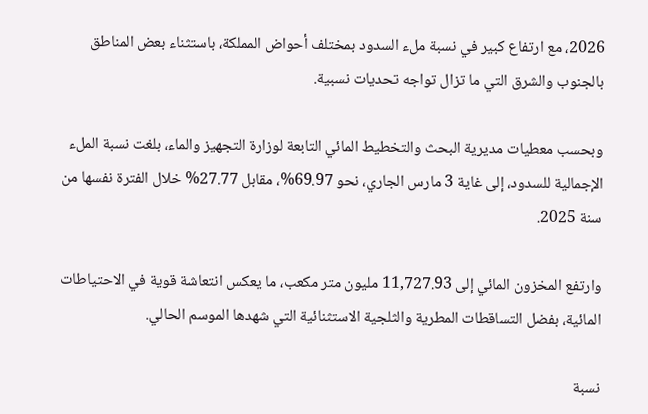2026، مع ارتفاع كبير في نسبة ملء السدود بمختلف أحواض المملكة، باستثناء بعض المناطق بالجنوب والشرق التي ما تزال تواجه تحديات نسبية.

وبحسب معطيات مديرية البحث والتخطيط المائي التابعة لوزارة التجهيز والماء، بلغت نسبة الملء الإجمالية للسدود، إلى غاية 3 مارس الجاري، نحو 69.97%، مقابل 27.77% خلال الفترة نفسها من سنة 2025.

وارتفع المخزون المائي إلى 11,727.93 مليون متر مكعب، ما يعكس انتعاشة قوية في الاحتياطات المائية، بفضل التساقطات المطرية والثلجية الاستثنائية التي شهدها الموسم الحالي.

نسبة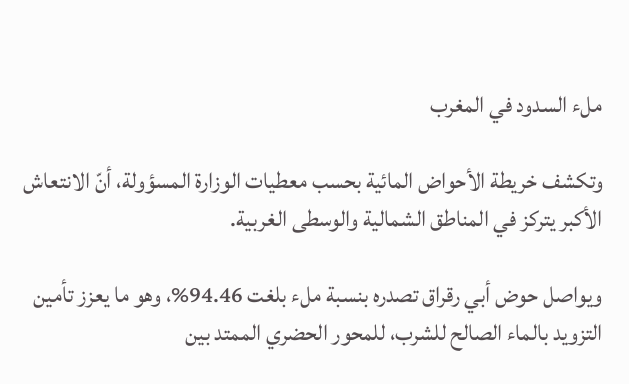ملء السدود في المغرب

وتكشف خريطة الأحواض المائية بحسب معطيات الوزارة المسؤولة، أنّ الانتعاش الأكبر يتركز في المناطق الشمالية والوسطى الغربية.

ويواصل حوض أبي رقراق تصدره بنسبة ملء بلغت 94.46%، وهو ما يعزز تأمين التزويد بالماء الصالح للشرب، للمحور الحضري الممتد بين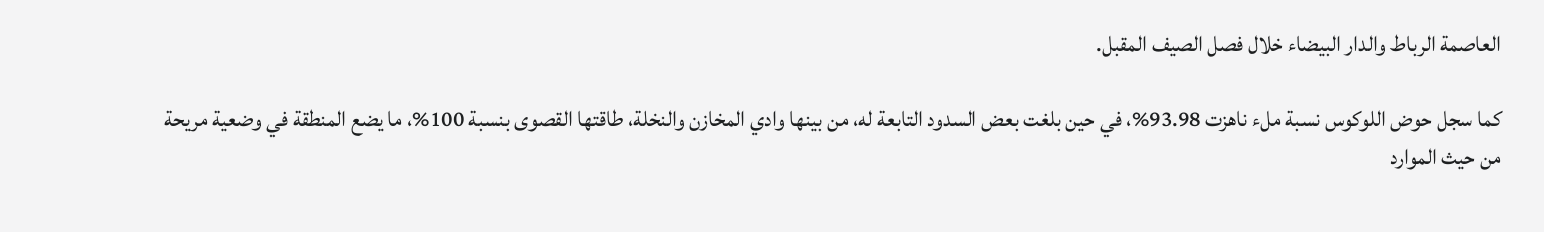العاصمة الرباط والدار البيضاء خلال فصل الصيف المقبل.

كما سجل حوض اللوكوس نسبة ملء ناهزت 93.98%، في حين بلغت بعض السدود التابعة له، من بينها وادي المخازن والنخلة، طاقتها القصوى بنسبة 100%، ما يضع المنطقة في وضعية مريحة من حيث الموارد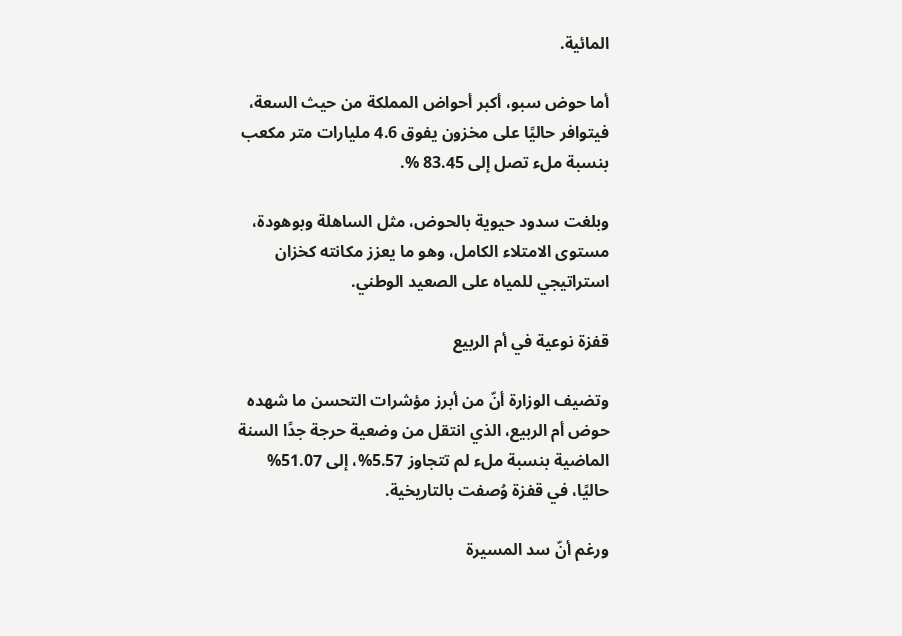المائية.

أما حوض سبو، أكبر أحواض المملكة من حيث السعة، فيتوافر حاليًا على مخزون يفوق 4.6 مليارات متر مكعب بنسبة ملء تصل إلى 83.45 %.

وبلغت سدود حيوية بالحوض، مثل الساهلة وبوهودة، مستوى الامتلاء الكامل، وهو ما يعزز مكانته كخزان استراتيجي للمياه على الصعيد الوطني.

قفزة نوعية في أم الربيع

وتضيف الوزارة أنّ من أبرز مؤشرات التحسن ما شهده حوض أم الربيع، الذي انتقل من وضعية حرجة جدًا السنة الماضية بنسبة ملء لم تتجاوز 5.57%، إلى 51.07% حاليًا، في قفزة وُصفت بالتاريخية.

ورغم أنّ سد المسيرة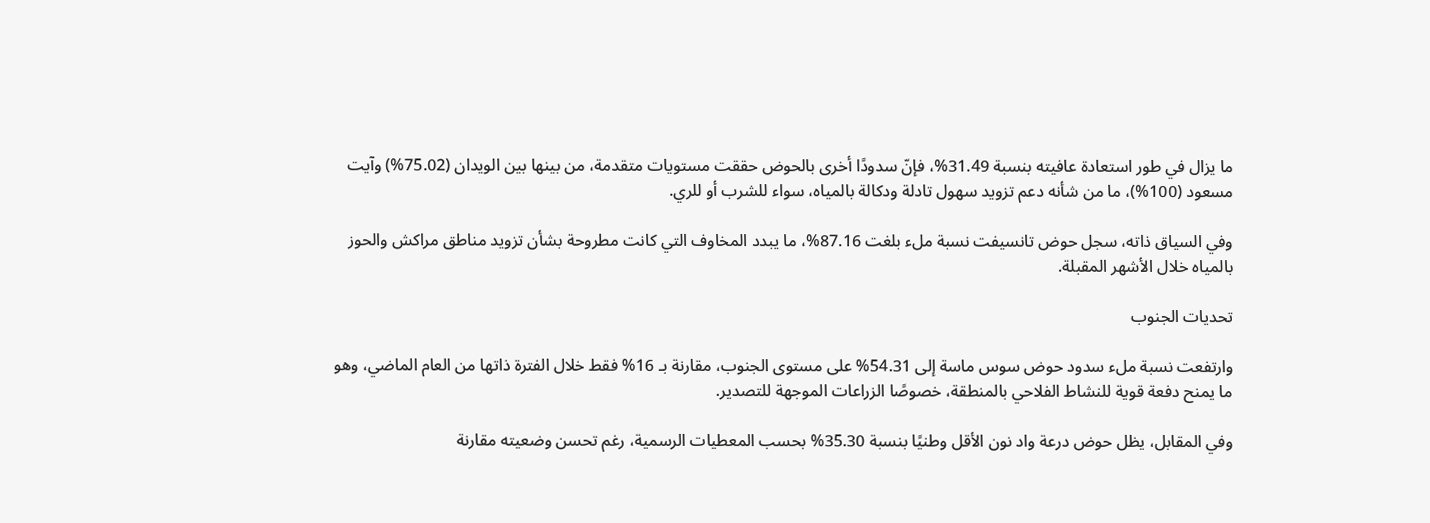ما يزال في طور استعادة عافيته بنسبة 31.49%، فإنّ سدودًا أخرى بالحوض حققت مستويات متقدمة، من بينها بين الويدان (75.02%) وآيت مسعود (100%)، ما من شأنه دعم تزويد سهول تادلة ودكالة بالمياه، سواء للشرب أو للري.

وفي السياق ذاته، سجل حوض تانسيفت نسبة ملء بلغت 87.16%، ما يبدد المخاوف التي كانت مطروحة بشأن تزويد مناطق مراكش والحوز بالمياه خلال الأشهر المقبلة.

تحديات الجنوب

وارتفعت نسبة ملء سدود حوض سوس ماسة إلى 54.31% على مستوى الجنوب، مقارنة بـ 16% فقط خلال الفترة ذاتها من العام الماضي، وهو ما يمنح دفعة قوية للنشاط الفلاحي بالمنطقة، خصوصًا الزراعات الموجهة للتصدير.

وفي المقابل، يظل حوض درعة واد نون الأقل وطنيًا بنسبة 35.30% بحسب المعطيات الرسمية، رغم تحسن وضعيته مقارنة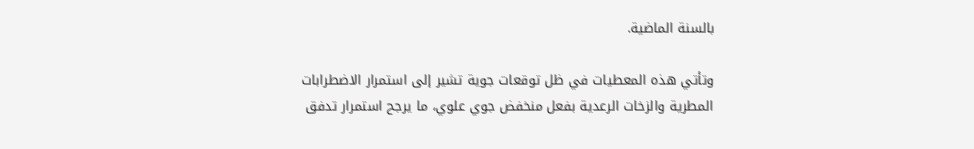بالسنة الماضية.

وتأتي هذه المعطيات في ظل توقعات جوية تشير إلى استمرار الاضطرابات المطرية والزخات الرعدية بفعل منخفض جوي علوي، ما يرجح استمرار تدفق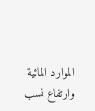الموارد المائية وارتفاع نسب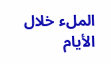الملء خلال الأيام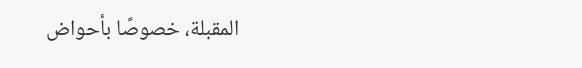المقبلة، خصوصًا بأحواض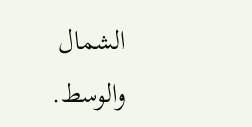الشمال والوسط.